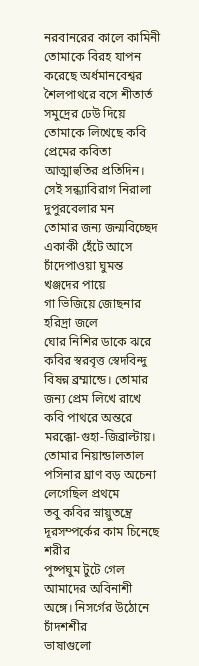নরবানরের কালে কামিনী তোমাকে বিরহ যাপন করেছে অর্ধমানবেশ্বর
শৈলপাথরে বসে শীতার্ত সমুদ্রের ঢেউ দিয়ে তোমাকে লিখেছে কবি
প্রেমের কবিতা আত্মাহুতির প্রতিদিন।
সেই সন্ধ্যাবিরাগ নিরালা দুপুরবেলার মন
তোমার জন্য জন্মবিচ্ছেদ একাকী হেঁটে আসে চাঁদেপাওয়া ঘুমন্ত
খঞ্জদের পায়ে
গা ভিজিয়ে জোছনার হরিদ্রা জলে
ঘোর নিশির ডাকে ঝরে কবির স্বরবৃত্ত স্বেদবিন্দু
বিষন্ন ব্রম্মান্ডে। তোমার জন্য প্রেম লিখে রাখে কবি পাথরে অন্তরে
মরক্কো-গুহা-জিব্রাল্টায়।
তোমার নিয়ান্ডালতাল পসিনার ঘ্রাণ বড় অচেনা লেগেছিল প্রথমে
তবু কবির স্নায়ুতন্ত্রে দূরসম্পর্কের কাম চিনেছে শরীর
পুষ্পঘুম টুটে গেল আমাদের অবিনাশী অঙ্গে। নিসর্গের উঠোনে
চাঁদশশীর
ভাষাগুলো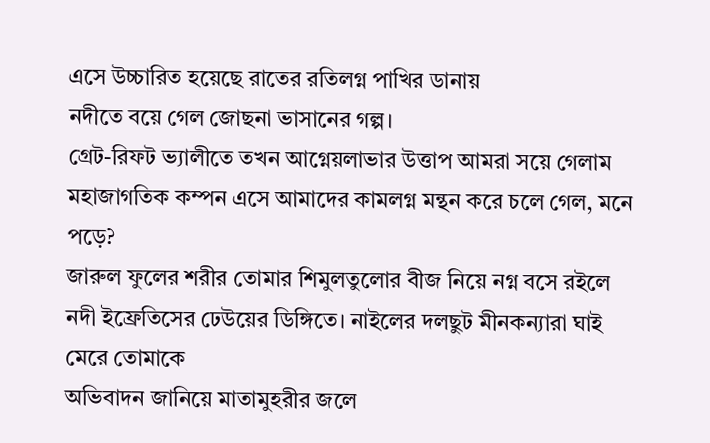এসে উচ্চারিত হয়েছে রাতের রতিলগ্ন পাখির ডানায়
নদীতে বয়ে গেল জোছনা ভাসানের গল্প।
গ্রেট-রিফট ভ্যালীতে তখন আগ্নেয়লাভার উত্তাপ আমরা সয়ে গেলাম
মহাজাগতিক কম্পন এসে আমাদের কামলগ্ন মন্থন করে চলে গেল, মনে পড়ে?
জারুল ফুলের শরীর তোমার শিমুলতুলোর বীজ নিয়ে নগ্ন বসে রইলে
নদী ইফ্রেতিসের ঢেউয়ের ডিঙ্গিতে। নাইলের দলছুট মীনকন্যারা ঘাই
মেরে তোমাকে
অভিবাদন জানিয়ে মাতামুহরীর জলে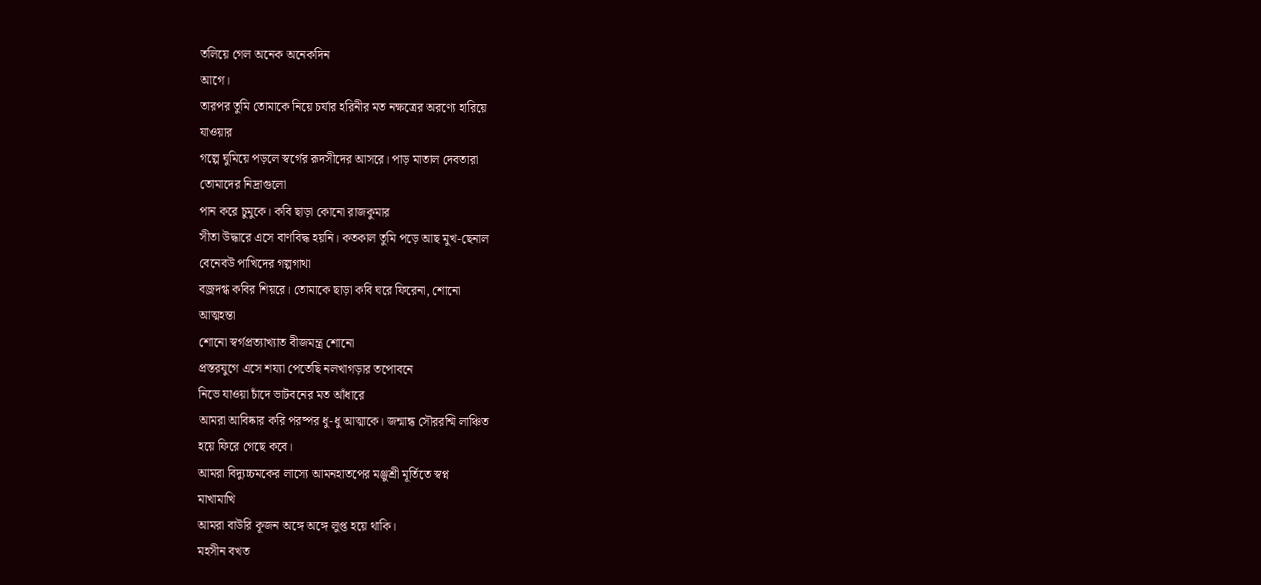তলিয়ে গেল অনেক অনেকদিন
আগে।
তারপর তুমি তোমাকে নিয়ে চর্যার হরিনীর মত নক্ষত্রের অরণ্যে হারিয়ে
যাওয়ার
গল্পে ঘুমিয়ে পড়লে স্বর্গের রূদসীদের আসরে। পাড় মাতাল দেবতারা
তোমাদের নিদ্রাগুলো
পান করে চুমুকে। কবি ছাড়া কোনো রাজকুমার
সীতা উদ্ধারে এসে বাণবিদ্ধ হয়নি। কতকাল তুমি পড়ে আছ মুখ-ছেনাল
বেনেবউ পাখিদের গল্পগাথা
বজ্রদগ্ধ কবির শিয়রে। তোমাকে ছাড়া কবি ঘরে ফিরেনা, শোনো
আত্মহন্তা
শোনো স্বর্গপ্রত্যাখ্যাত বীজমন্ত্র শোনো
প্রস্তরযুগে এসে শয্যা পেতেছি নলখাগড়ার তপোবনে
নিভে যাওয়া চাঁদে ভাটবনের মত আঁধারে
আমরা আবিষ্কার করি পরষ্পর ধু-ধু আত্মাকে। জন্মান্ধ সৌররশ্মি লাঞ্চিত
হয়ে ফিরে গেছে কবে।
আমরা বিদ্যুচ্চমকের লাস্যে আমনহাতপের মঞ্জুশ্রী মূর্তিতে স্বপ্ন
মাখামাখি
আমরা বাউরি কূজন অঙ্গে অঙ্গে লুপ্ত হয়ে থাকি।
মহসীন বখত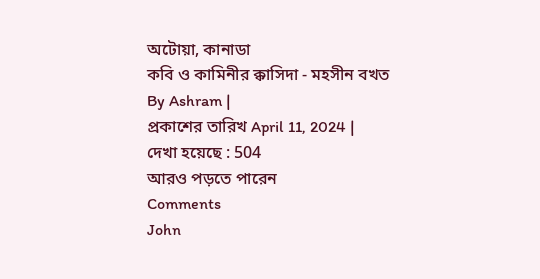অটোয়া, কানাডা
কবি ও কামিনীর ক্কাসিদা - মহসীন বখত
By Ashram |
প্রকাশের তারিখ April 11, 2024 |
দেখা হয়েছে : 504
আরও পড়তে পারেন
Comments
John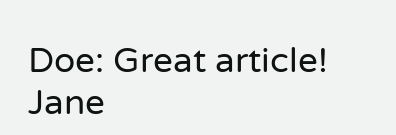Doe: Great article!
Jane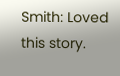Smith: Loved this story.